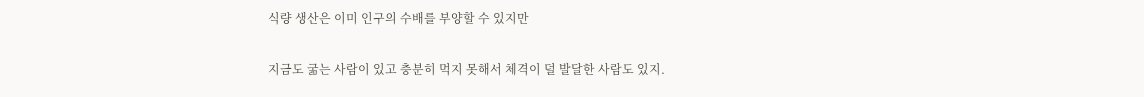식량 생산은 이미 인구의 수배를 부양할 수 있지만

지금도 굶는 사람이 있고 충분히 먹지 못해서 체격이 덜 발달한 사람도 있지.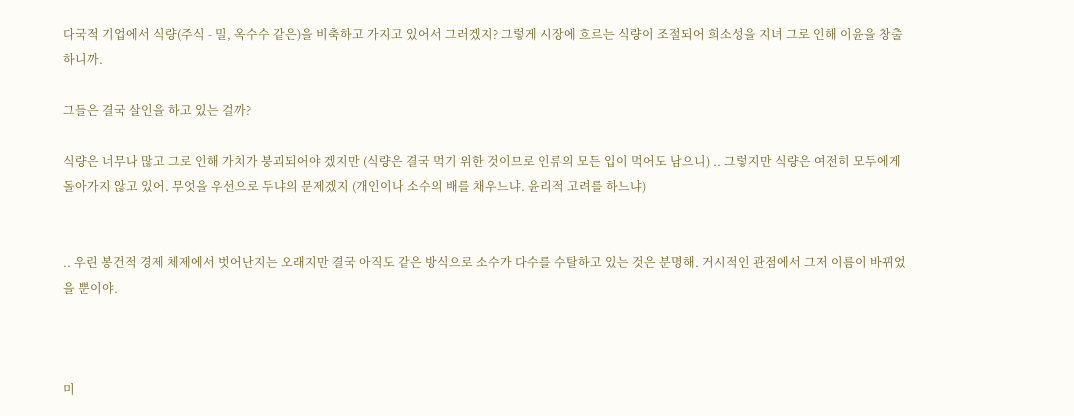다국적 기업에서 식량(주식 - 밀, 옥수수 같은)을 비축하고 가지고 있어서 그러겠지? 그렇게 시장에 흐르는 식량이 조절되어 희소성을 지녀 그로 인해 이윤을 창출하니까.

그들은 결국 살인을 하고 있는 걸까?

식량은 너무나 많고 그로 인해 가치가 붕괴되어야 겠지만 (식량은 결국 먹기 위한 것이므로 인류의 모든 입이 먹어도 남으니) .. 그렇지만 식량은 여전히 모두에게 돌아가지 않고 있어. 무엇을 우선으로 두냐의 문제겠지 (개인이나 소수의 배를 채우느냐. 윤리적 고려를 하느냐)


.. 우린 봉건적 경제 체제에서 벗어난지는 오래지만 결국 아직도 같은 방식으로 소수가 다수를 수탈하고 있는 것은 분명해. 거시적인 관점에서 그저 이름이 바뀌었을 뿐이야.



미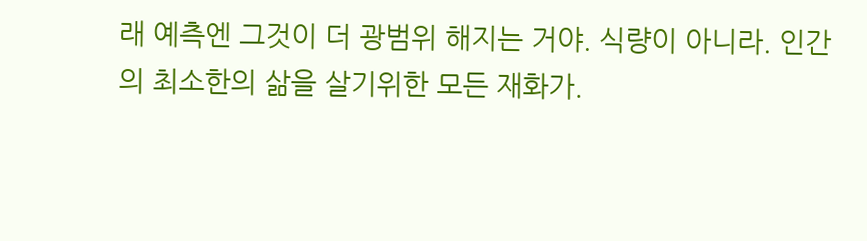래 예측엔 그것이 더 광범위 해지는 거야. 식량이 아니라. 인간의 최소한의 삶을 살기위한 모든 재화가.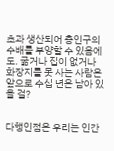초과 생산되어 총인구의 수배를 부양할 수 있음에도. 굶거나 집이 없거나 화장지를 못 사는 사람은 앞으로 수십 년은 남아 있을 걸?


다행인점은 우리는 인간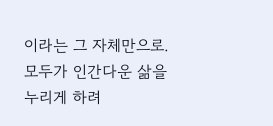이라는 그 자체만으로. 모두가 인간다운 삶을 누리게 하려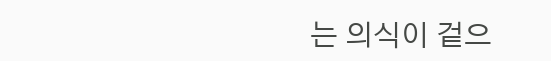는 의식이 겉으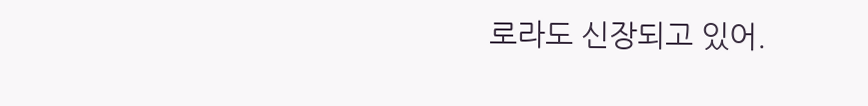로라도 신장되고 있어.